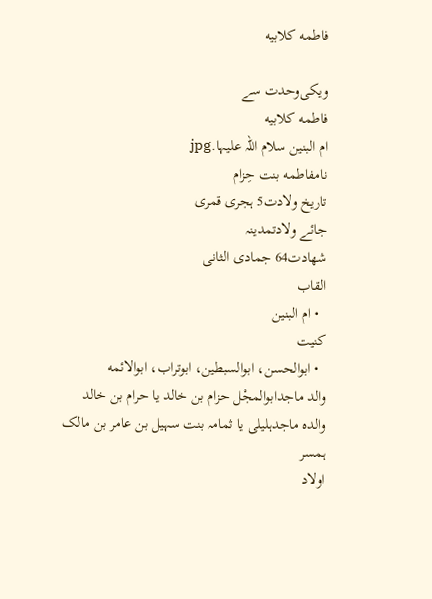فاطمه کلابیه

ویکی‌وحدت سے
فاطمه کلابیه
ام البنین سلام اللہ علیہا.jpg
نامفاطمه بنت حِزام
تاریخ ولادت5 ہجری قمری
جائے ولادتمدینہ
شهادت64 جمادی الثانی
القاب
  • ام البنین
کنیت
  • ابوالحسن، ابوالسبطین، ابوتراب، ابوالائمه
والد ماجدابوالمجْل حزام بن خالد یا حرام بن خالد
والدہ ماجدہلیلی یا ثمامہ بنت سہیل بن عامر بن مالک
ہمسر
اولاد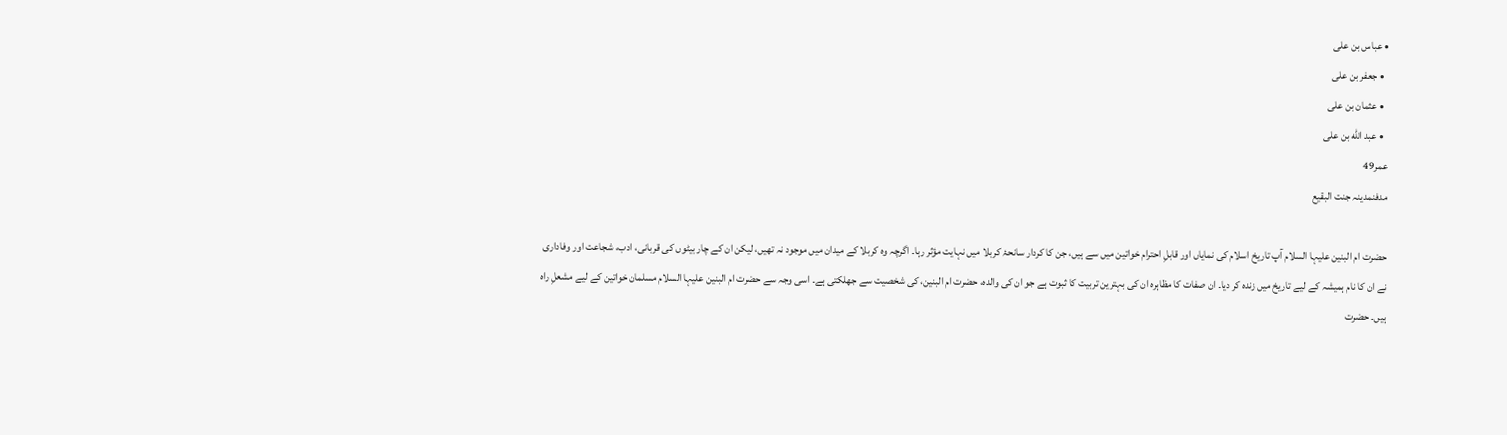• عباس بن علی
  • جعفر بن علی
  • عثمان بن علی
  • عبد الله بن علی
عمر49
مدفنمدینہ جنت البقیع

حضرت ام البنین علیہا السلام آپ تاریخ اسلام کی نمایاں اور قابلِ احترام خواتین میں سے ہیں، جن کا کردار سانحۂ کربلا میں نہایت مؤثر رہا۔ اگرچہ وہ کربلا کے میدان میں موجود نہ تھیں، لیکن ان کے چار بیٹوں کی قربانی، ادب، شجاعت اور وفاداری نے ان کا نام ہمیشہ کے لیے تاریخ میں زندہ کر دیا۔ ان صفات کا مظاہرہ ان کی بہترین تربیت کا ثبوت ہے جو ان کی والدہ، حضرت ام البنین، کی شخصیت سے جھلکتی ہے۔ اسی وجہ سے حضرت ام البنین علیہا السلام مسلمان خواتین کے لیے مشعلِ راہ ہیں۔ حضرت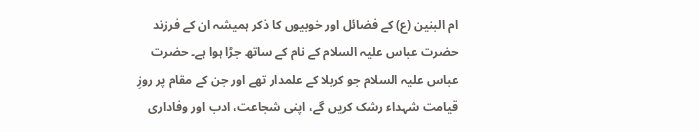ام البنین (ع) کے فضائل اور خوبیوں کا ذکر ہمیشہ ان کے فرزند حضرت عباس علیہ السلام کے نام کے ساتھ جڑا ہوا ہے۔ حضرت عباس علیہ السلام جو کربلا کے علمدار تھے اور جن کے مقام پر روزِ قیامت شہداء رشک کریں گے، اپنی شجاعت، ادب اور وفاداری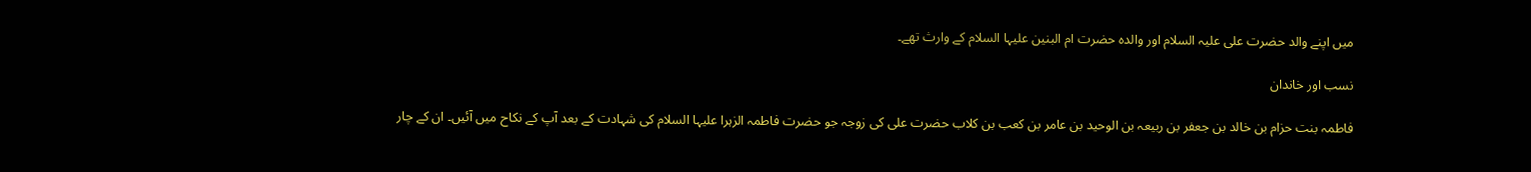میں اپنے والد حضرت علی علیہ السلام اور والدہ حضرت ام البنین علیہا السلام کے وارث تھے۔

نسب اور خاندان

فاطمہ بنت حزام بن خالد بن جعفر بن ربيعہ بن الوحيد بن عامر بن كعب بن كلاب حضرت علی کی زوجہ جو حضرت فاطمہ الزہرا علیہا السلام کی شہادت کے بعد آپ کے نکاح میں آئیں۔ ان کے چار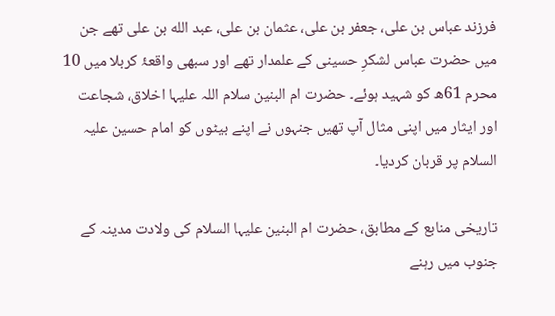فرزند عباس بن علی، جعفر بن علی، عثمان بن علی، عبد الله بن علی تھے جن میں حضرت عباس لشکرِ حسینی کے علمدار تھے اور سبھی واقعۂ کربلا میں 10 محرم 61ھ کو شہید ہوئے۔ حضرت ام البنین سلام اللہ علیہا اخلاق، شجاعت اور ایثار میں اپنی مثال آپ تھیں جنہوں نے اپنے بیٹوں کو امام حسین علیہ السلام پر قربان کردیا۔

تاریخی منابع کے مطابق، حضرت ام البنین علیہا السلام کی ولادت مدینہ کے جنوب میں رہنے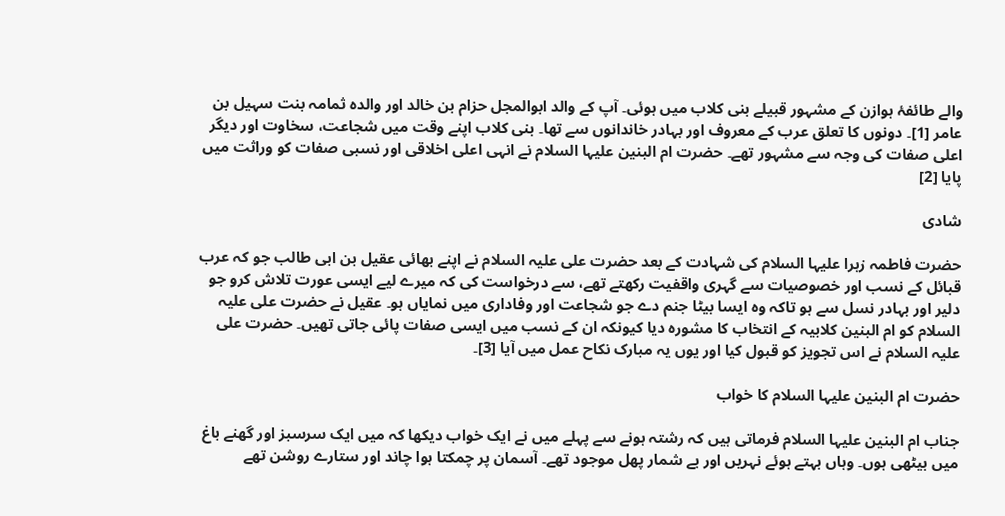والے طائفۂ ہوازن کے مشہور قبیلے بنی کلاب میں ہوئی۔ آپ کے والد ابوالمجل حزام بن خالد اور والدہ ثمامہ بنت سہیل بن عامر [1]۔ دونوں کا تعلق عرب کے معروف اور بہادر خاندانوں سے تھا۔ بنی کلاب اپنے وقت میں شجاعت، سخاوت اور دیگر اعلی صفات کی وجہ سے مشہور تھے۔ حضرت ام البنین علیہا السلام نے انہی اعلی اخلاقی اور نسبی صفات کو وراثت میں پایا [2]

شادی

حضرت فاطمہ زہرا علیہا السلام کی شہادت کے بعد حضرت علی علیہ السلام نے اپنے بھائی عقیل بن ابی طالب جو کہ عرب قبائل کے نسب اور خصوصیات سے گہری واقفیت رکھتے تھے، سے درخواست کی کہ میرے لیے ایسی عورت تلاش کرو جو دلیر اور بہادر نسل سے ہو تاکہ وہ ایسا بیٹا جنم دے جو شجاعت اور وفاداری میں نمایاں ہو۔ عقیل نے حضرت علی علیہ السلام کو ام البنین کلابیہ کے انتخاب کا مشورہ دیا کیونکہ ان کے نسب میں ایسی صفات پائی جاتی تھیں۔ حضرت علی علیہ السلام نے اس تجویز کو قبول کیا اور یوں یہ مبارک نکاح عمل میں آیا [3]۔

حضرت ام البنین علیہا السلام کا خواب

جناب ام البنین علیہا السلام فرماتی ہیں کہ رشتہ ہونے سے پہلے میں نے ایک خواب دیکھا کہ میں ایک سرسبز اور گھنے باغ میں بیٹھی ہوں۔ وہاں بہتے ہوئے نہریں اور بے شمار پھل موجود تھے۔ آسمان پر چمکتا ہوا چاند اور ستارے روشن تھے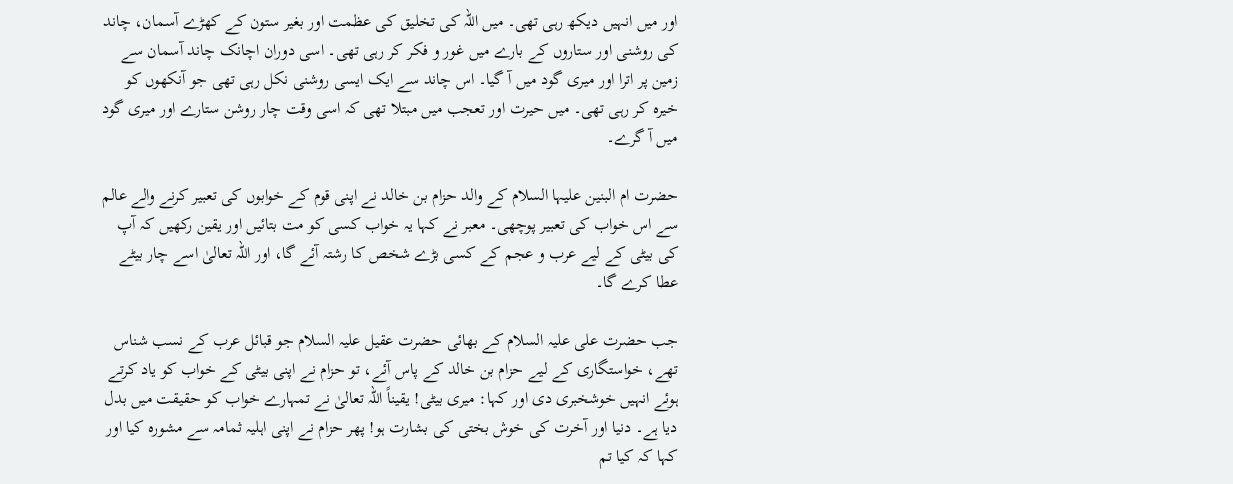اور میں انہیں دیکھ رہی تھی۔ میں اللہ کی تخلیق کی عظمت اور بغیر ستون کے کھڑے آسمان، چاند کی روشنی اور ستاروں کے بارے میں غور و فکر کر رہی تھی۔ اسی دوران اچانک چاند آسمان سے زمین پر اترا اور میری گود میں آ گیا۔ اس چاند سے ایک ایسی روشنی نکل رہی تھی جو آنکھوں کو خیرہ کر رہی تھی۔ میں حیرت اور تعجب میں مبتلا تھی کہ اسی وقت چار روشن ستارے اور میری گود میں آ گرے۔

حضرت ام البنین علیہا السلام کے والد حزام بن خالد نے اپنی قوم کے خوابوں کی تعبیر کرنے والے عالم سے اس خواب کی تعبیر پوچھی۔ معبر نے کہا یہ خواب کسی کو مت بتائیں اور یقین رکھیں کہ آپ کی بیٹی کے لیے عرب و عجم کے کسی بڑے شخص کا رشتہ آئے گا، اور اللہ تعالیٰ اسے چار بیٹے عطا کرے گا۔

جب حضرت علی علیہ السلام کے بھائی حضرت عقیل علیہ السلام جو قبائل عرب کے نسب شناس تھے، خواستگاری کے لیے حزام بن خالد کے پاس آئے، تو حزام نے اپنی بیٹی کے خواب کو یاد کرتے ہوئے انہیں خوشخبری دی اور کہا: میری بیٹی! یقیناً اللہ تعالیٰ نے تمہارے خواب کو حقیقت میں بدل دیا ہے۔ دنیا اور آخرت کی خوش بختی کی بشارت ہو! پھر حزام نے اپنی اہلیہ ثمامہ سے مشورہ کیا اور کہا کہ کیا تم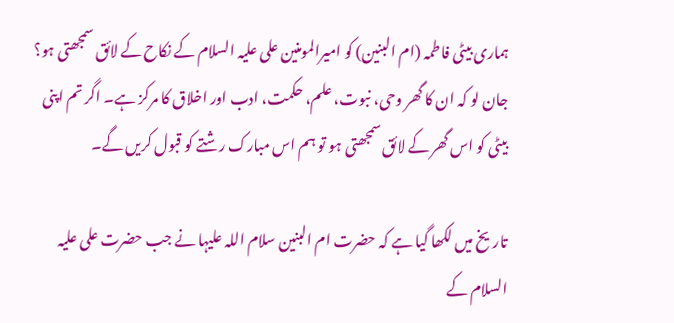ہماری بیٹی فاطمہ (ام البنین) کو امیرالمومنین علی علیہ السلام کے نکاح کے لائق سمجھتی ہو؟ جان لو کہ ان کا گھر وحی، نبوت، علم، حکمت، ادب اور اخلاق کا مرکز ہے۔ اگر تم اپنی بیٹی کو اس گھر کے لائق سمجھتی ہو تو ہم اس مبارک رشتے کو قبول کریں گے۔

تاریخ میں لکھا گیا ہے کہ حضرت ام البنین سلام اللہ علیہا نے جب حضرت علی علیہ السلام کے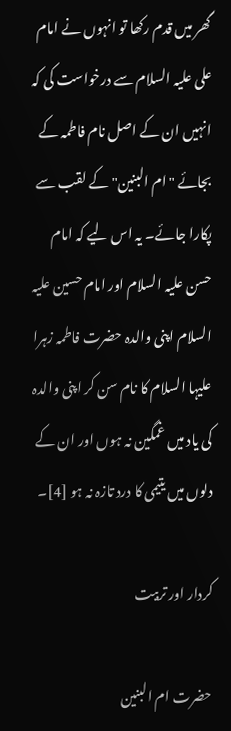گھر میں قدم رکھا تو انہوں نے امام علی علیہ السلام سے درخواست کی کہ انہیں ان کے اصل نام فاطمہ کے بجائے "ام البنین" کے لقب سے پکارا جائے۔ یہ اس لیے کہ امام حسن علیہ السلام اور امام حسین علیہ السلام اپنی والدہ حضرت فاطمہ زہرا علیہا السلام کا نام سن کر اپنی والدہ کی یاد میں غمگین نہ ہوں اور ان کے دلوں میں یتیمی کا درد تازہ نہ ہو [4]۔

کردار اور تربیت

حضرت ام البنین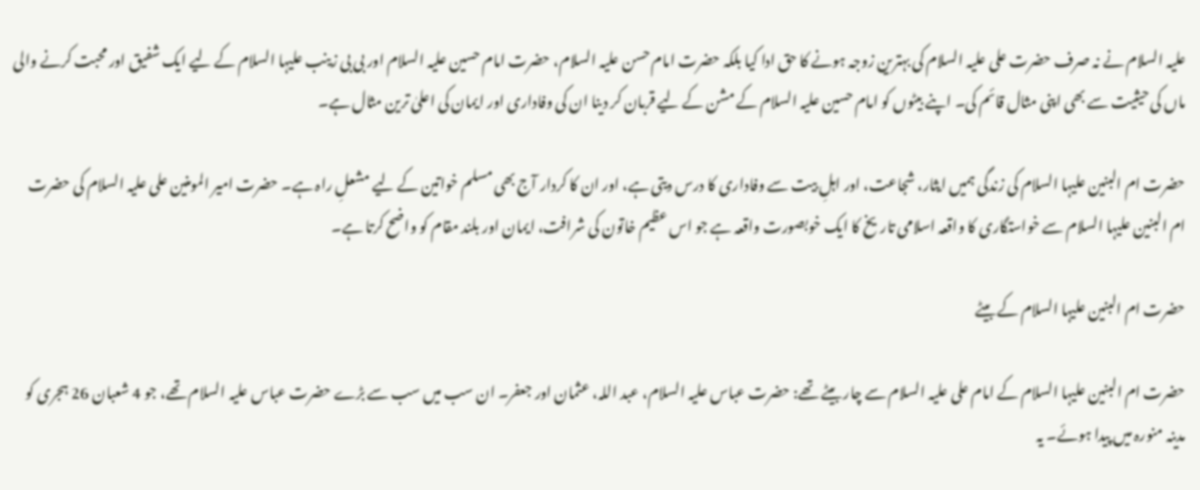علیہ السلام نے نہ صرف حضرت علی علیہ السلام کی بہترین زوجہ ہونے کا حق ادا کیا بلکہ حضرت امام حسن علیہ السلام، حضرت امام حسین علیہ السلام اور بی بی زینب علیہا السلام کے لیے ایک شفیق اور محبت کرنے والی ماں کی حیثیت سے بھی اپنی مثال قائم کی۔ اپنے بیٹوں کو امام حسین علیہ السلام کے مشن کے لیے قربان کر دینا ان کی وفاداری اور ایمان کی اعلیٰ ترین مثال ہے۔

حضرت ام البنین علیہا السلام کی زندگی ہمیں ایثار، شجاعت، اور اہلِ بیت سے وفاداری کا درس دیتی ہے، اور ان کا کردار آج بھی مسلم خواتین کے لیے مشعلِ راہ ہے۔ حضرت امیر المومنین علی علیہ السلام کی حضرت ام البنین علیہا السلام سے خواستگاری کا واقعہ اسلامی تاریخ کا ایک خوبصورت واقعہ ہے جو اس عظیم خاتون کی شرافت، ایمان اور بلند مقام کو واضح کرتا ہے۔

حضرت ام البنین علیہا السلام کے بیٹے

حضرت ام البنین علیہا السلام کے امام علی علیہ السلام سے چار بیٹے تھے: حضرت عباس علیہ السلام، عبد اللہ، عثمان اور جعفر۔ ان سب میں سب سے بڑے حضرت عباس علیہ السلام تھے، جو 4 شعبان 26 ہجری کو مدینہ منورہ میں پیدا ہوئے۔ یہ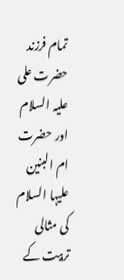تمام فرزند حضرت علی علیہ السلام اور حضرت ام البنین علیہا السلام کی مثالی تربیت کے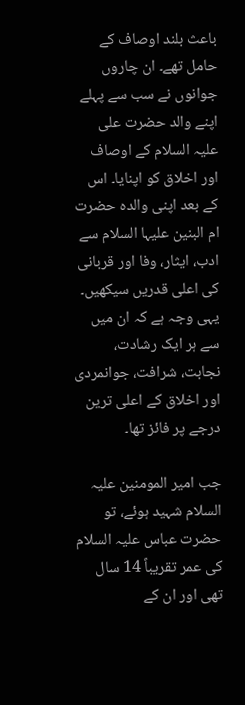باعث بلند اوصاف کے حامل تھے۔ ان چاروں جوانوں نے سب سے پہلے اپنے والد حضرت علی علیہ السلام کے اوصاف اور اخلاق کو اپنایا۔ اس کے بعد اپنی والدہ حضرت ام البنین علیہا السلام سے ادب، ایثار، وفا اور قربانی کی اعلی قدریں سیکھیں۔ یہی وجہ ہے کہ ان میں سے ہر ایک رشادت، نجابت، شرافت، جوانمردی اور اخلاق کے اعلی ترین درجے پر فائز تھا۔

جب امیر المومنین علیہ السلام شہید ہوئے، تو حضرت عباس علیہ السلام کی عمر تقریباً 14 سال تھی اور ان کے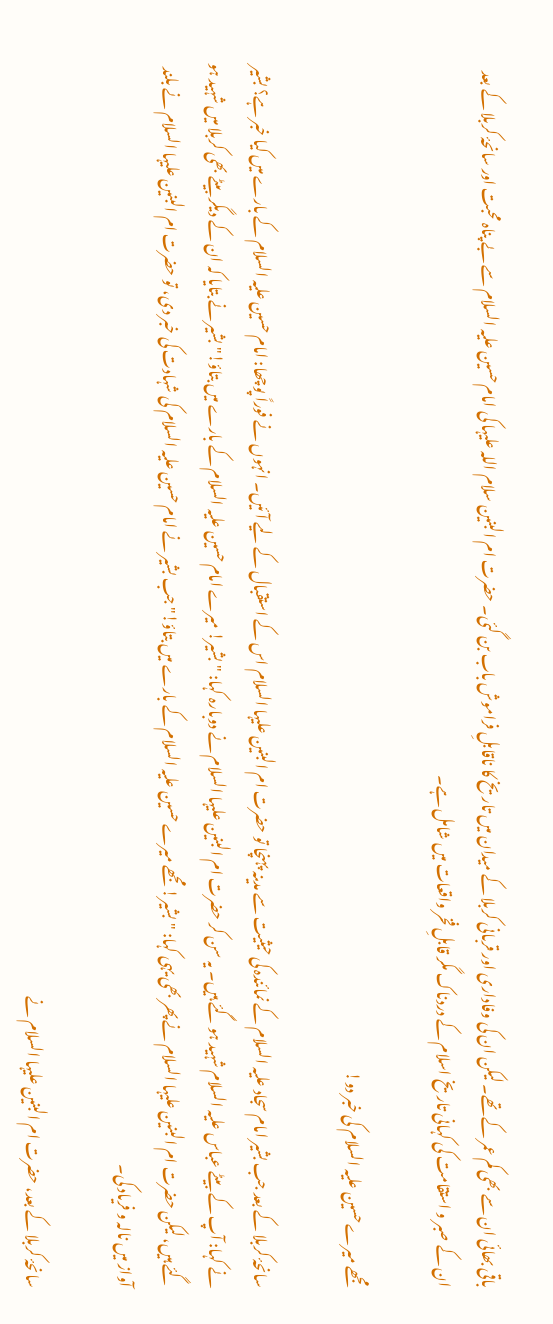باقی بھائی ان سے بھی کم عمر کے تھے۔ لیکن ان کی وفاداری اور قربانی کربلا کے میدان میں تاریخ کا ناقابلِ فراموش باب بن گئی۔ حضرت ام البنین سلام اللہ علیہا کی امام حسین علیہ السلام سے بے پناہ محبت اور سانحۂ کربلا کے بعد ان کے صبر و استقامت کی کہانی تاریخ اسلام کے دردناک مگر قابلِ فخر واقعات میں شامل ہے۔

مجھے میرے حسین علیہ السلام کی خبر دو!

سانحۂ کربلا کے بعد جب بشیر امام سجاد علیہ السلام کے نمائندہ کی حیثیت سے مدینہ پہنچا تو حضرت ام البنین علیہا السلام اس کے استقبال کے لیے آئیں۔ انہوں نے فوراً پوچھا: امام حسین علیہ السلام کے بارے میں کیا خبر ہے؟ بشیر نے کہا: آپ کے بیٹے عباس علیہ السلام شہید ہو گئے ہیں۔ یہ سن کر حضرت ام البنین علیہا السلام نے دوبارہ کہا: "بشیر! میرے امام حسین علیہ السلام کے بارے میں بتاؤ!" بشیر نے بتایا کہ ان کے دیگر بیٹے بھی کربلا میں شہید ہو گئے ہیں، لیکن حضرت ام البنین علیہا السلام نے پھر بھی یہی کہا: "بشیر! مجھے میرے حسین علیہ السلام کے بارے میں بتاؤ!" جب بشیر نے امام حسین علیہ السلام کی شہادت کی خبر دی، تو حضرت ام البنین علیہا السلام نے بلند آواز میں نالہ و فریاد کی۔

سانحۂ کربلا کے بعد، حضرت ام البنین علیہا السلام نے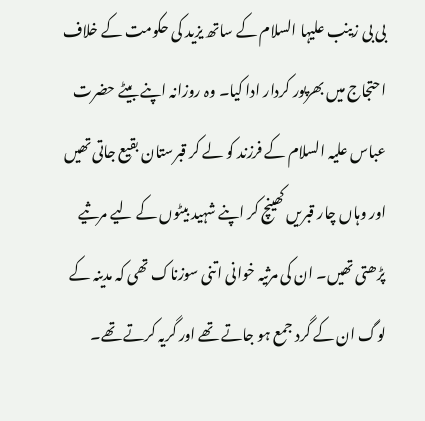بی بی زینب علیہا السلام کے ساتھ یزید کی حکومت کے خلاف احتجاج میں بھرپور کردار ادا کیا۔ وہ روزانہ اپنے بیٹے حضرت عباس علیہ السلام کے فرزند کو لے کر قبرستان بقیع جاتی تھیں اور وہاں چار قبریں کھینچ کر اپنے شہید بیٹوں کے لیے مرثیے پڑھتی تھیں۔ ان کی مرثیہ خوانی اتنی سوزناک تھی کہ مدینہ کے لوگ ان کے گرد جمع ہو جاتے تھے اور گریہ کرتے تھے۔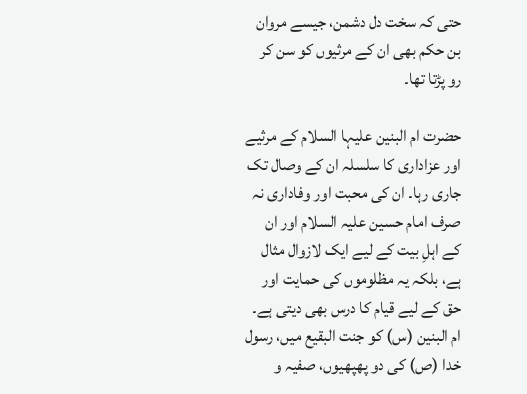حتی کہ سخت دل دشمن، جیسے مروان بن حکم بھی ان کے مرثیوں کو سن کر رو پڑتا تھا۔

حضرت ام البنین علیہا السلام کے مرثیے اور عزاداری کا سلسلہ ان کے وصال تک جاری رہا۔ ان کی محبت اور وفاداری نہ صرف امام حسین علیہ السلام اور ان کے اہلِ بیت کے لیے ایک لازوال مثال ہے، بلکہ یہ مظلوموں کی حمایت اور حق کے لیے قیام کا درس بھی دیتی ہے۔ ام البنین (س) کو جنت البقیع میں، رسول خدا (ص) کی دو پھپھیوں، صفیہ و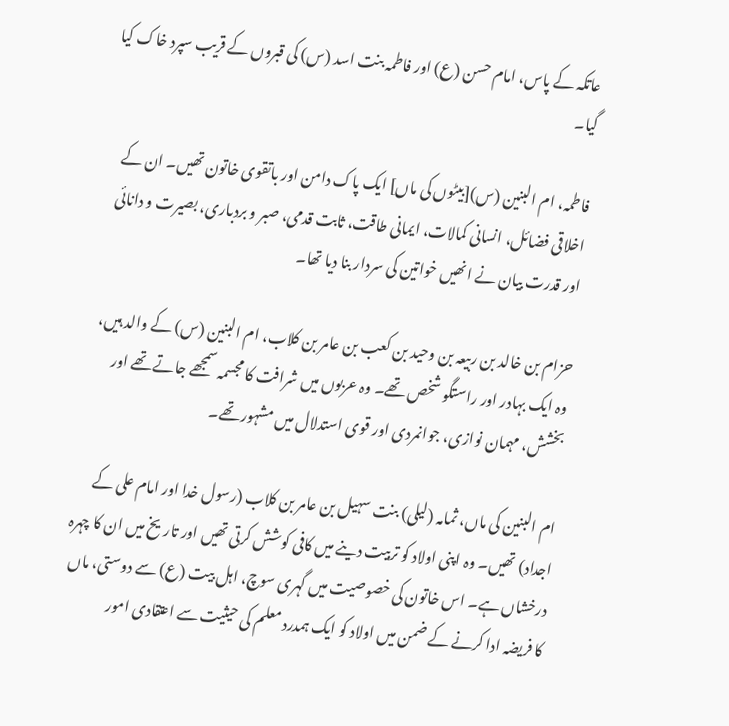عاتکہ کے پاس، امام حسن (ع) اور فاطمہ بنت اسد (س) کی قبروں کے قریب سپرد خاک کیا گیا۔

فاطمہ، ام البنین (س)[بیٹوں کی ماں] ایک پاک دامن اور باتقوی خاتون تھیں۔ ان کے اخلاقی فضائل، انسانی کمالات، ایمانی طاقت، ثابت قدمی، صبر و بردباری، بصیرت و دانائی اور قدرت بیان نے انھیں خواتین کی سردار بنا دیا تھا۔

حزام بن خالد بن ربیعہ بن وحید بن کعب بن عامر بن کلاب، ام البنین (س) کے والد ہیں، وہ ایک بہادر اور راستگو شخص تھے۔ وہ عربوں میں شرافت کا مجسمہ سمجھے جاتے تھے اور بخشش، مہمان نوازی، جوانمردی اور قوی استدلال میں مشہور تھے۔

ام البنین کی ماں، ثمامہ (لیلی) بنت سہیل بن عامر بن کلاب (رسول خدا اور امام علی کے اجداد) تھیں۔ وہ اپنی اولاد کو تربیت دینے میں کافی کوشش کرتی تھیں اور تاریخ میں ان کا چہرہ درخشاں ہے۔ اس خاتون کی خصوصیت میں گہری سوچ، اہل بیت (ع) سے دوستی، ماں کا فریضہ ادا کرنے کے ضمن میں اولاد کو ایک ہمدرد معلم کی حیثیت سے اعتقادی امور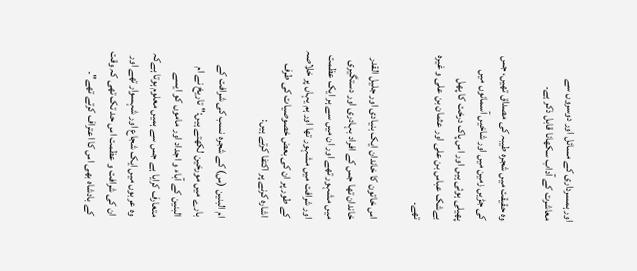اور ہمسرداری کے مسائل اور دوسروں سے معاشرت کے آداب سکھانا قابل ذکر ہے۔

وہ حقیقت میں شجرہ طیبہ کی مصداق تھیں، جس کی جڑیں زمین میں اور شاخیں آسمانوں میں پھیلی ہوئی ہیں اور اس پاک درخت کا پھل بےشک عباس بن علی اور عثمان بن علی و غیرہ تھے۔

اس خاتون کا خاندان ایک بنیادی اور جلیل القدر خاندان تھا جس کے افراد بہادری اور دستگیری میں مشہور تھے اور ان میں سے ہر ایک عظمت اور شرافت میں مشہور تھا اور ہم یہاں پر خلاصہ کے طور پر ان کی بعض خصوصیات کی طرف اشارہ کرنے پر اکتفا کرتے ہیں:

ام البنین (س) کے شجرہ نسب کی شرافت کے بارے میں مورخین لکھتے ہیں:" تاریخ نے ام البنین کے آباء و اجداد اور ماموں کو ایسے متعارف کرایا ہے جس سے ہمیں معلوم ہوتا ہےکہ وہ عربوں میں ایک شجاع اور شہسوار تھے اور ان کی شرافت و عظمت اس حد تک تھی کہ وقت کے بادشاہ بھی اس کا اعتراف کرتے تھے"۔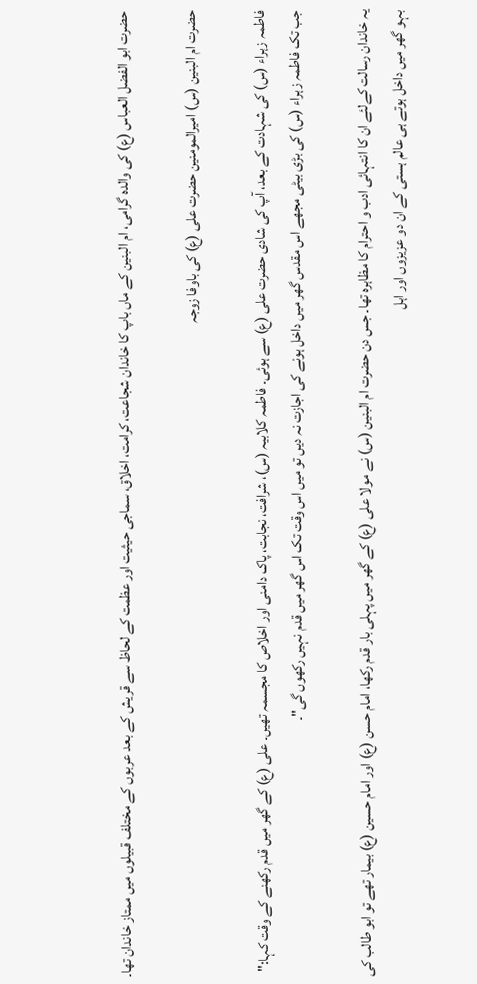حضرت ابو الفضل العباس (ع) کی والدہ گرامی، ام البنین کے ماں باپ کا خاندان شجاعت، کرامت، اخلاق، سماجی حیثیت اور عظمت کے لحاظ سے قریش کے بعد عربوں کے مختلف قبیلوں میں ممتاز خاندان تھا۔

حضرت ام البنین (س) امیرالمومنین حضرت علی (ع) کی باوفا زوجہ

فاطمہ زہراء (س) کی شہادت کے بعد، آپ کی شادی حضرت علی (ع) سے ہوئی۔ فاطمہ کلابیہ (س)، شرافت، نجابت، پاک دامنی اور اخلاص کا مجسمہ تھیں۔ علی (ع) کے گھر میں قدم رکھنے کے وقت کہا:" جب تک فاطمہ زہراء (س) کی بڑی بیٹی مجھے اس مقدس گھر میں داخل ہونے کی اجازت نہ دیں تو میں اس وقت تک اس گھر میں قدم نہیں رکھوں گی"۔

یہ خاندان رسالت کےلئے ان کا انتہائی ادب و احترام کا مظاہرہ تھا۔ جس دن حضرت ام البنین (س) نے مولا علی (ع) کے گھر میں پہلی بار قدم رکھا، امام حسن (ع) اور امام حسین (ع) بیمار تھے تو ابو طالب کی بہو گھر میں داخل ہوتے ہی عالم ہستی کے ان دو عزیزوں اور اہل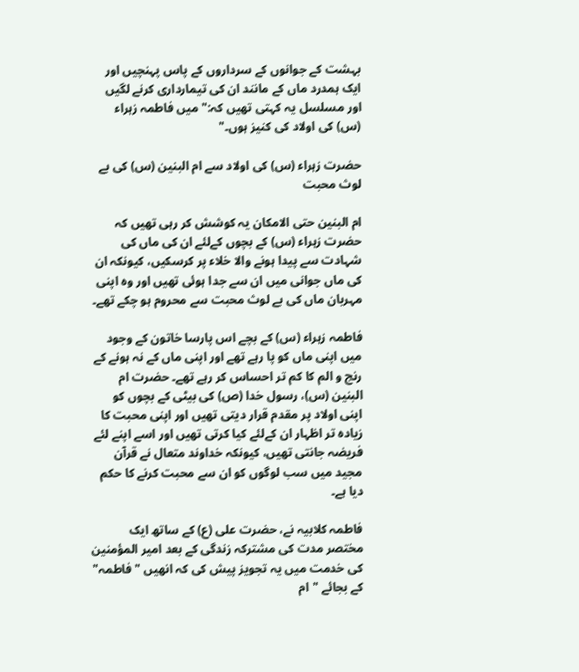بہشت کے جوانوں کے سرداروں کے پاس پہنچیں اور ایک ہمدرد ماں کے مانند ان کی تیمارداری کرنے لگیں اور مسلسل یہ کہتی تھیں کہ:" میں فاطمہ زہراء (س) کی اولاد کی کنیز ہوں۔"

حضرت زہراء (س) کی اولاد سے ام البنین (س) کی بے لوث محبت

ام البنین حتی الامکان یہ کوشش کر رہی تھیں کہ حضرت زہراء (س) کے بچوں کےلئے ان کی ماں کی شہادت سے پیدا ہونے والا خلاء پر کرسکیں، کیونکہ ان کی ماں جوانی میں ان سے جدا ہوئی تھیں اور وہ اپنی مہربان ماں کی بے لوث محبت سے محروم ہو چکے تھے۔

فاطمہ زہراء (س) کے بچے اس پارسا خاتون کے وجود میں اپنی ماں کو پا رہے تھے اور اپنی ماں کے نہ ہونے کے رنج و الم کا کم تر احساس کر رہے تھے۔ حضرت ام البنین (س)، رسول خدا (ص) کی بیٹی کے بچوں کو اپنی اولاد پر مقدم قرار دیتی تھیں اور اپنی محبت کا زیادہ تر اظہار ان کےلئے کیا کرتی تھیں اور اسے اپنے لئے فریضہ جانتی تھیں، کیونکہ خداوند متعال نے قرآن مجید میں سب لوگوں کو ان سے محبت کرنے کا حکم دیا ہے۔

فاطمہ کلابیہ نے، حضرت علی (ع) کے ساتھ ایک مختصر مدت کی مشترکہ زندگی کے بعد امیر المؤمنین کی خدمت میں یہ تجویز پیش کی کہ انھیں "فاطمہ" کے بجائے "ام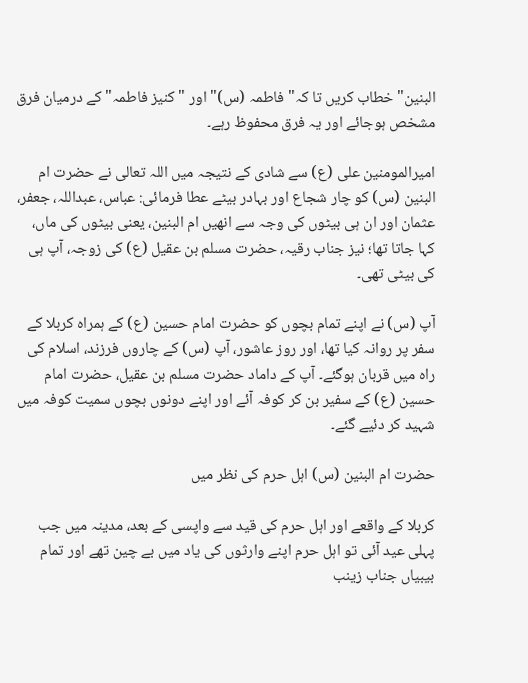البنین" خطاب کریں تا کہ" فاطمہ (س)" اور "کنیز فاطمہ" کے درمیان فرق مشخص ہوجائے اور یہ فرق محفوظ رہے۔

امیرالمومنین علی (ع) سے شادی کے نتیجہ میں اللہ تعالی نے حضرت ام البنین (س) کو چار شجاع اور بہادر بیٹے عطا فرمائی: عباس، عبداللہ، جعفر، عثمان اور ان ہی بیٹوں کی وجہ سے انھیں ام البنین، یعنی بیٹوں کی ماں، کہا جاتا تھا؛ نیز جناب رقیہ، حضرت مسلم بن عقیل (ع) کی زوجہ، آپ ہی کی بیٹی تھی۔

آپ (س) نے اپنے تمام بچوں کو حضرت امام حسین (ع) کے ہمراہ کربلا کے سفر پر روانہ کیا تھا، اور روز عاشور، آپ (س) کے چاروں فرزند، اسلام کی راہ میں قربان ہوگئے۔ آپ کے داماد حضرت مسلم بن عقیل، حضرت امام حسین (ع) کے سفیر بن کر کوفہ آئے اور اپنے دونوں بچوں سمیت کوفہ میں شہید کر دئیے گئے۔

حضرت ام البنین (س) اہل حرم کی نظر میں

کربلا کے واقعے اور اہل حرم کی قید سے واپسی کے بعد، مدینہ میں جب پہلی عید آئی تو اہل حرم اپنے وارثوں کی یاد میں بے چین تھے اور تمام بیبیاں جناب زینب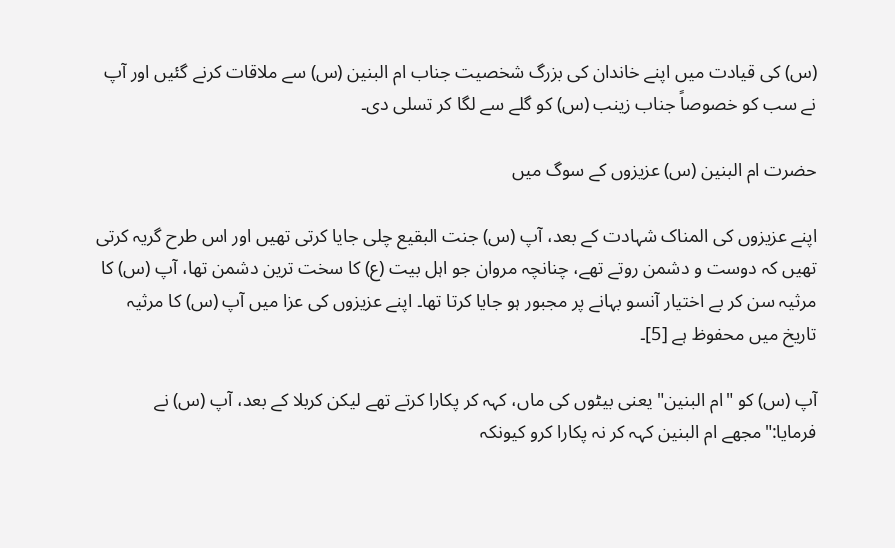(س) کی قیادت میں اپنے خاندان کی بزرگ شخصیت جناب ام البنین (س) سے ملاقات کرنے گئیں اور آپ نے سب کو خصوصاً جناب زینب (س) کو گلے سے لگا کر تسلی دی۔

حضرت ام البنین (س) عزیزوں کے سوگ میں

اپنے عزیزوں کی المناک شہادت کے بعد، آپ (س) جنت البقیع چلی جایا کرتی تھیں اور اس طرح گریہ کرتی تھیں کہ دوست و دشمن روتے تھے، چنانچہ مروان جو اہل بیت (ع) کا سخت ترین دشمن تھا، آپ (س) کا مرثیہ سن کر بے اختیار آنسو بہانے پر مجبور ہو جایا کرتا تھا۔ اپنے عزیزوں کی عزا میں آپ (س) کا مرثیہ تاریخ میں محفوظ ہے [5]۔

آپ (س) کو "ام البنین" یعنی بیٹوں کی ماں، کہہ کر پکارا کرتے تھے لیکن کربلا کے بعد، آپ (س) نے فرمایا:"مجھے ام البنین کہہ کر نہ پکارا کرو کیونکہ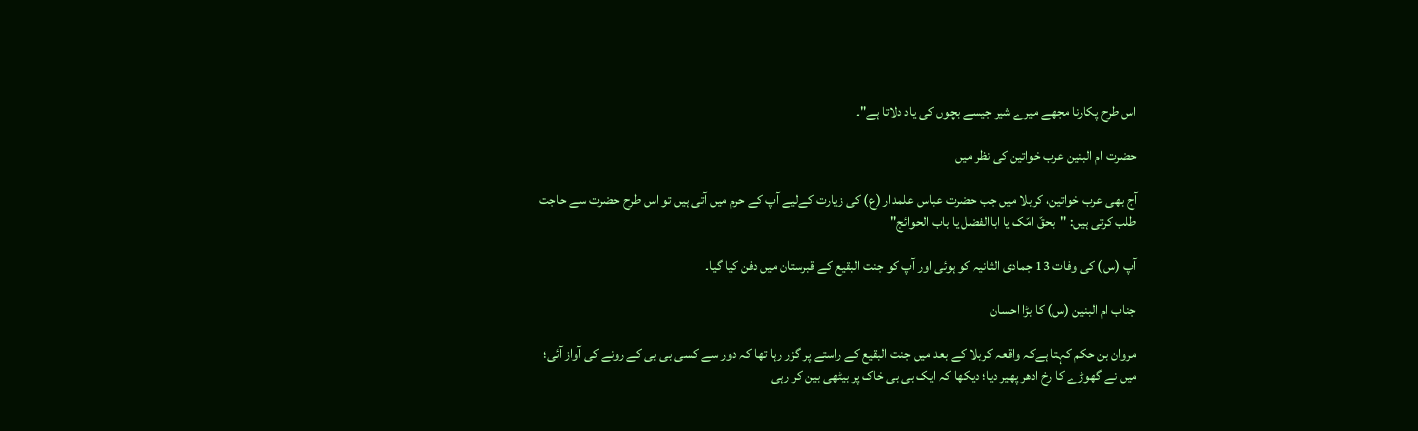اس طرح پکارنا مجھے میرے شیر جیسے بچوں کی یاد دلاتا ہے"۔

حضرت ام البنین عرب خواتین کی نظر میں

آج بھی عرب خواتین، کربلا میں جب حضرت عباس علمدار (ع) کی زیارت کےلیے آپ کے حرم میں آتی ہیں تو اس طرح حضرت سے حاجت طلب کرتی ہیں: "بحقّ امّک یا اباالفضل یا باب الحوائج"

آپ (س) کی وفات 13 جمادی الثانیہ کو ہوئی اور آپ کو جنت البقیع کے قبرستان میں دفن کیا گیا۔

جناب ام البنین (س) کا بڑا احسان

مروان بن حکم کہتا ہےکہ واقعہ کربلا کے بعد میں جنت البقیع کے راستے پر گزر رہا تھا کہ دور سے کسی بی بی کے رونے کی آواز آئی؛ میں نے گھوڑے کا رخ ادھر پھیر دیا؛ دیکھا کہ ایک بی بی خاک پر بیٹھی بین کر رہی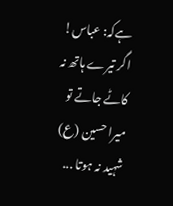ہےکہ: عباس! اگر تیرے ہاتھ نہ کاٹے جاتے تو میرا حسین (ع) شہید نہ ہوتا ...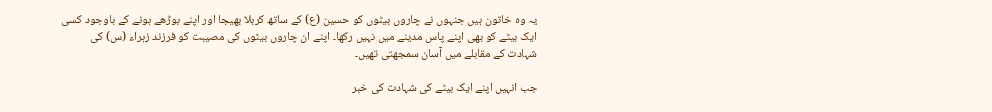یہ وہ خاتون ہیں جنہوں نے چاروں بیٹوں کو حسین (ع) کے ساتھ کربلا بھیجا اور اپنے بوڑھے ہونے کے باوجود کسی ایک بیٹے کو بھی اپنے پاس مدینے میں نہیں رکھا۔ اپنے ان چاروں بیٹوں کی مصیبت کو فرزند زہراء (س) کی شہادت کے مقابلے میں آسان سمجھتی تھیں۔

جب انہیں اپنے ایک بیٹے کی شہادت کی خبر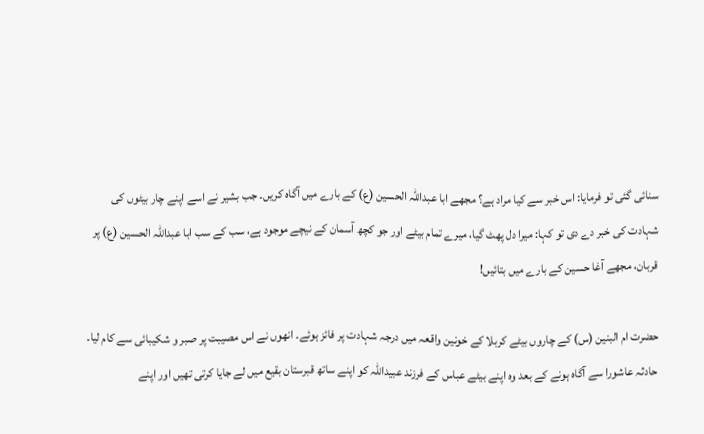سنائی گئی تو فرمایا: اس خبر سے کیا مراد ہے؟ مجھے ابا عبداللہ الحسین (ع) کے بارے میں آگاہ کریں۔ جب بشیر نے اسے اپنے چار بیٹوں کی شہادت کی خبر دے دی تو کہا: میرا دل پھٹ گیا، میرے تمام بیٹے اور جو کچھ آسمان کے نیچے موجود ہے، سب کے سب ابا عبداللہ الحسین (ع) پر قربان، مجھے آغا حسین کے بارے میں بتائیں!

حضرت ام البنین (س) کے چاروں بیٹے کربلا کے خونین واقعہ میں درجہ شہادت پر فائز ہوئے۔ انھوں نے اس مصیبت پر صبر و شکیبائی سے کام لیا۔ حادثہ عاشورا سے آگاہ ہونے کے بعد وہ اپنے بیٹے عباس کے فرزند عبیداللہ کو اپنے ساتھ قبرستان بقیع میں لے جایا کرتی تھیں اور اپنے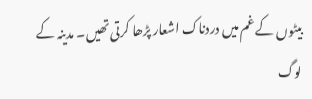بیٹوں کے غم میں دردناک اشعار پڑھا کرتی تھیں۔ مدینہ کے لوگ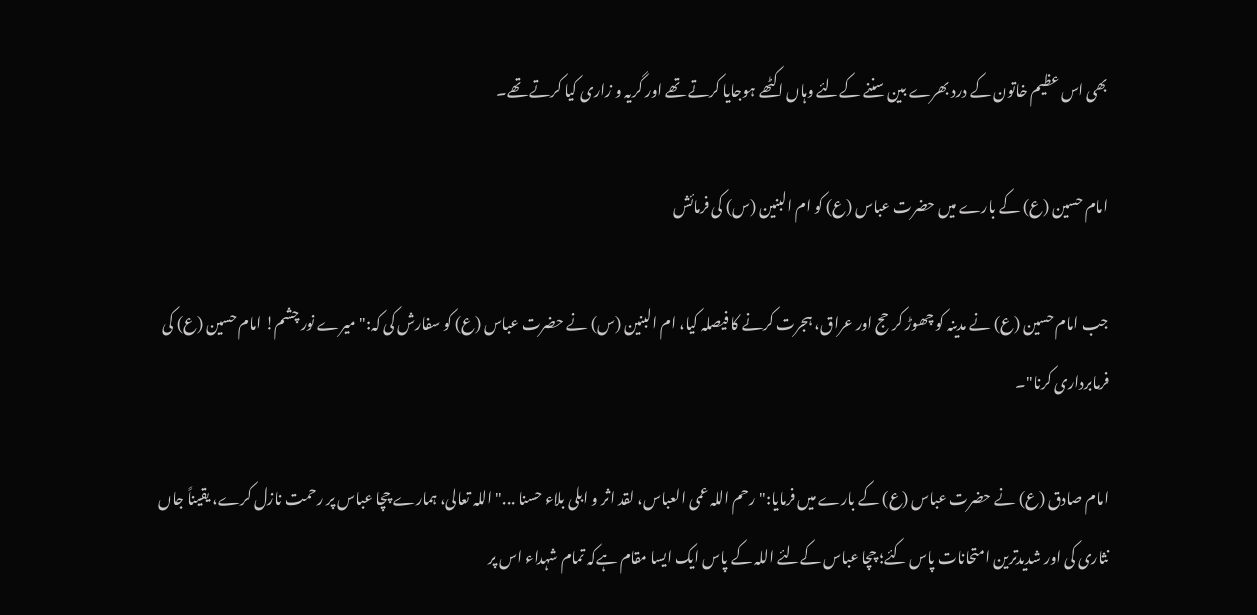بھی اس عظیم خاتون کے درد بھرے بین سننے کےلئے وہاں اکٹھے ہوجایا کرتے تھے اور گریہ و زاری کیا کرتے تھے۔

امام حسین (ع) کے بارے میں حضرت عباس (ع) کو ام البنین (س) کی فرمائش

جب امام حسین (ع) نے مدینہ کو چھوڑ کر حج اور عراق، ہجرت کرنے کا فیصلہ کیا، ام البنین (س) نے حضرت عباس (ع) کو سفارش کی کہ:" میرے نور چشم! امام حسین (ع) کی فرمابرداری کرنا"۔

امام صادق (ع) نے حضرت عباس (ع) کے بارے میں فرمایا:" رحم اللہ عمی العباس، لقد اثر و ابلی بلاء حسنا ..." اللہ تعالی، ہمارے چچا عباس پر رحمت نازل کرے، یقیناً جاں نثاری کی اور شدیدترین امتحانات پاس کئے؛ چچا عباس کےلئے اللہ کے پاس ایک ایسا مقام ہےکہ تمام شہداء اس پر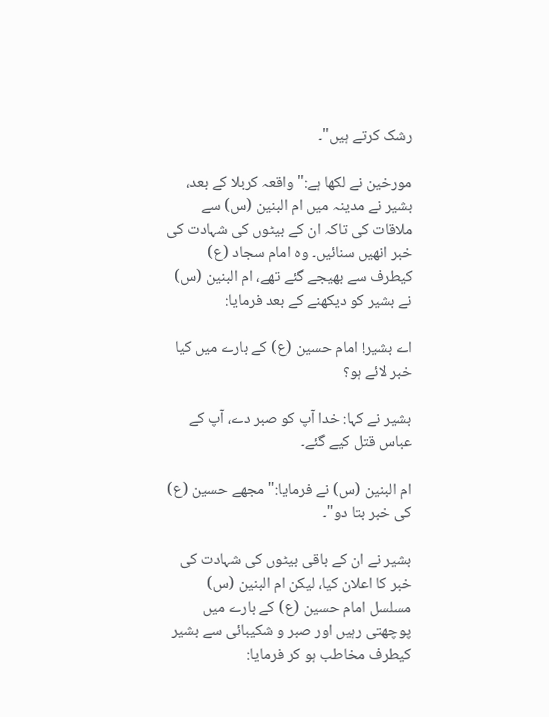رشک کرتے ہیں"۔

مورخین نے لکھا ہے:" واقعہ کربلا کے بعد، بشیر نے مدینہ میں ام البنین (س) سے ملاقات کی تاکہ ان کے بیٹوں کی شہادت کی خبر انھیں سنائیں۔ وہ امام سجاد (ع) کیطرف سے بھیجے گئے تھے، ام البنین (س) نے بشیر کو دیکھنے کے بعد فرمایا:

اے بشیر! امام حسین (ع) کے بارے میں کیا خبر لائے ہو؟

بشیر نے کہا: خدا آپ کو صبر دے، آپ کے عباس قتل کیے گئے۔

ام البنین (س) نے فرمایا:" مجھے حسین (ع) کی خبر بتا دو"۔

بشیر نے ان کے باقی بیٹوں کی شہادت کی خبر کا اعلان کیا، لیکن ام البنین (س) مسلسل امام حسین (ع) کے بارے میں پوچھتی رہیں اور صبر و شکیبائی سے بشیر کیطرف مخاطب ہو کر فرمایا: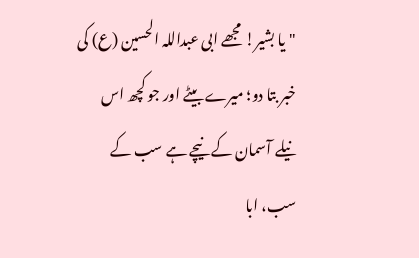"یا بشیر! مجھے ابی عبداللہ الحسین (ع) کی خبر بتا دو؛ میرے بیٹے اور جو کچھ اس نیلے آسمان کے نیچے ہے سب کے سب، ابا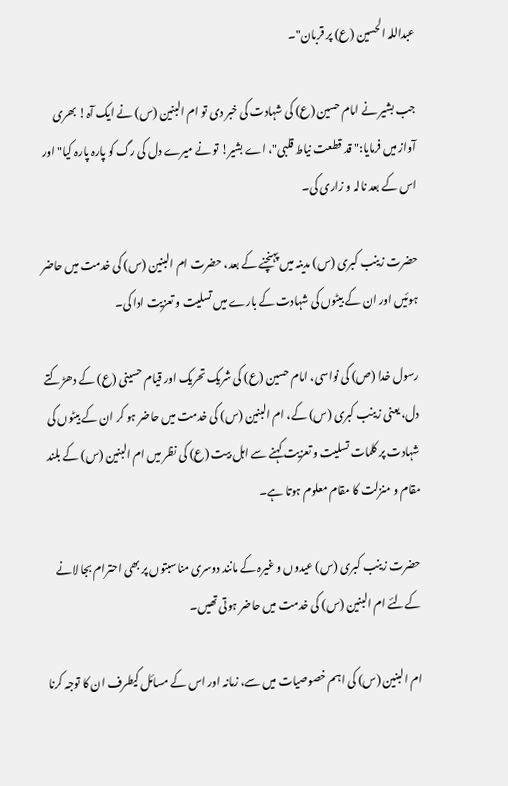عبداللہ الحسین (ع) پر قربان"۔

جب بشیر نے امام حسین (ع) کی شہادت کی خبر دی تو ام البنین (س) نے ایک آہ! بھری آواز میں فرمایا:" قد قطعت نیاط قلبی"، اے بشیر! تو نے میرے دل کی رگ کو پارہ پارہ کیا" اور اس کے بعد نالہ و زاری کی۔

حضرت زینب کبری (س) مدینہ میں پہنچنے کے بعد، حضرت ام البنین (س) کی خدمت میں حاضر ہوئیں اور ان کے بیٹوں کی شہادت کے بارے میں تسلیت و تعزیت ادا کی۔

رسول خدا (ص) کی نواسی، امام حسین (ع) کی شریک تحریک اور قیام حسینی (ع) کے دھڑکتے دل، یعنی زینب کبری (س) کے، ام البنین (س) کی خدمت میں حاضر ہو کر ان کے بیٹوں کی شہادت پر کلمات تسلیت و تعزیت کہنے سے اہل بیت (ع) کی نظر میں ام البنین (س) کے بلند مقام و منزلت کا مقام معلوم ہوتا ہے۔

حضرت زینب کبری (س) عیدوں و غیرہ کے مانند دوسری مناسبتوں پر بھی احترام بجا لانے کےلئے ام البنین (س) کی خدمت میں حاضر ہوتی تھیں۔

ام البنین (س) کی اہم خصوصیات میں سے، زمانہ اور اس کے مسائل کیطرف ان کا توجہ کرنا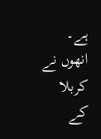ہے۔ انھوں نے کربلا کے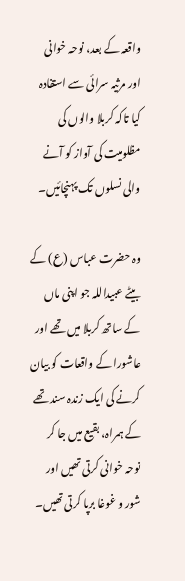واقعہ کے بعد، نوحہ خوانی اور مرثیہ سرائی سے استفادہ کیا تاکہ کربلا والوں کی مظلومیت کی آواز کو آنے والی نسلوں تک پہنچائیں۔

وہ حضرت عباس (ع) کے بیٹے عبیداللہ جو اپنی ماں کے ساتھ کربلا میں تھے اور عاشورا کے واقعات کو بیان کرنے کی ایک زندہ سند تھے کے ہمراہ، بقیع میں جا کر نوحہ خوانی کرتی تھیں اور شور و غوغا برپا کرتی تھیں۔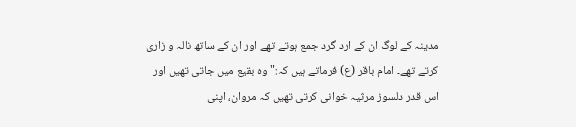مدینہ کے لوگ ان کے ارد گرد جمع ہوتے تھے اور ان کے ساتھ نالہ و زاری کرتے تھے۔ امام باقر (ع) فرماتے ہیں کہ:" وہ بقیع میں جاتی تھیں اور اس قدر دلسوز مرثیہ خوانی کرتی تھیں کہ مروان، اپنی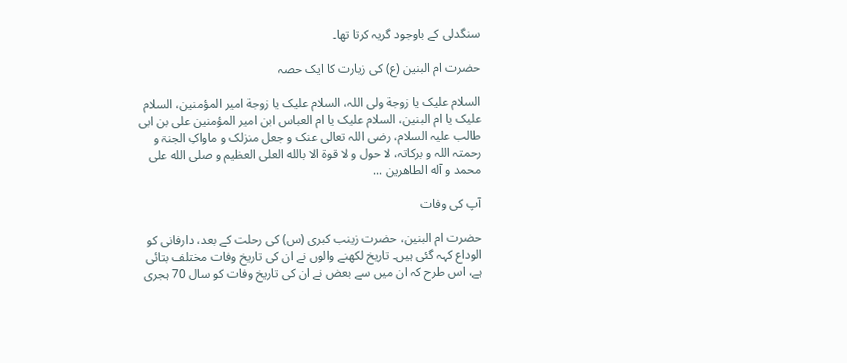سنگدلی کے باوجود گریہ کرتا تھا۔

حضرت ام البنین (ع) کی زیارت کا ایک حصہ

السلام علیک یا زوجة ولی اللہ، السلام علیک یا زوجة امیر المؤمنین، السلام علیک یا ام البنین، السلام علیک یا ام العباس ابن امیر المؤمنین علی بن ابی طالب علیہ السلام، رضی اللہ تعالی عنک و جعل منزلک و ماواکِ الجنۃ و رحمتہ اللہ و برکاتہ، لا حول و لا قوة الا بالله العلی العظيم و صلی الله علی محمد و آله الطاهرين ...

آپ کی وفات

حضرت ام البنین، حضرت زینب کبری (س) کی رحلت کے بعد، دارفانی کو الوداع کہہ گئی ہیں۔ تاریخ لکھنے والوں نے ان کی تاریخ وفات مختلف بتائی ہے، اس طرح کہ ان میں سے بعض نے ان کی تاریخ وفات کو سال 70 ہجری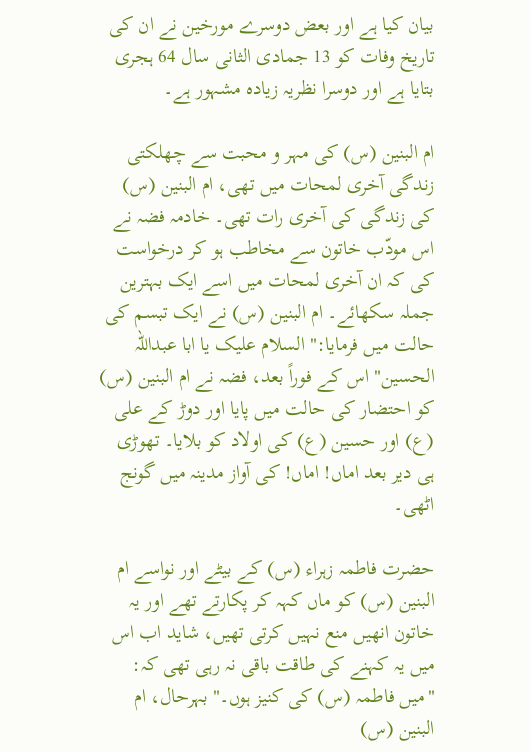بیان کیا ہے اور بعض دوسرے مورخین نے ان کی تاریخ وفات کو 13 جمادی الثانی سال 64 ہجری بتایا ہے اور دوسرا نظریہ زیادہ مشہور ہے۔

ام البنین (س) کی مہر و محبت سے چھلکتی زندگی آخری لمحات میں تھی، ام البنین (س) کی زندگی کی آخری رات تھی۔ خادمہ فضہ نے اس مودّب خاتون سے مخاطب ہو کر درخواست کی کہ ان آخری لمحات میں اسے ایک بہترین جملہ سکھائے۔ ام البنین (س) نے ایک تبسم کی حالت میں فرمایا:" السلام علیک یا ابا عبداللہ الحسین" اس کے فوراً بعد، فضہ نے ام البنین (س) کو احتضار کی حالت میں پایا اور دوڑ کے علی (ع) اور حسین (ع) کی اولاد کو بلایا۔ تھوڑی ہی دیر بعد اماں! اماں! کی آواز مدینہ میں گونج اٹھی۔

حضرت فاطمہ زہراء (س) کے بیٹے اور نواسے ام البنین (س) کو ماں کہہ کر پکارتے تھے اور یہ خاتون انھیں منع نہیں کرتی تھیں، شاید اب اس میں یہ کہنے کی طاقت باقی نہ رہی تھی کہ: "میں فاطمہ (س) کی کنیز ہوں۔" بہرحال، ام البنین (س)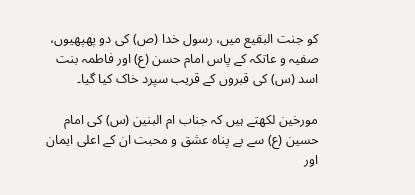کو جنت البقیع میں، رسول خدا (ص) کی دو پھپھیوں، صفیہ و عاتکہ کے پاس امام حسن (ع) اور فاطمہ بنت اسد (س) کی قبروں کے قریب سپرد خاک کیا گیا۔

مورخین لکھتے ہیں کہ جناب ام البنین (س) کی امام حسین (ع) سے بے پناہ عشق و محبت ان کے اعلی ایمان اور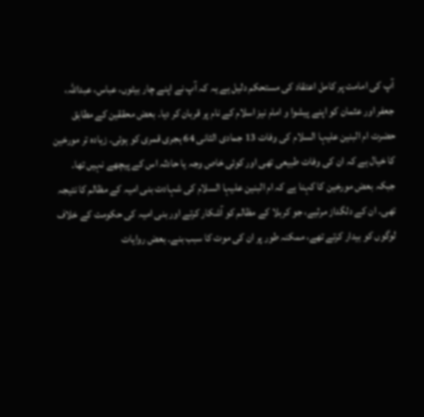آپ کی امامت پر کامل اعتقاد کی مستحکم دلیل ہے یہ کہ آپ نے اپنے چار بیٹوں، عباس، عبداللہ، جعفر اور عثمان کو اپنے پیشوا و امام نیز اسلام کے نام پر قربان کر دیا۔ بعض محققین کے مطابق حضرت ام البنین علیہا السلام کی وفات 13 جمادی الثانی 64 ہجری قمری کو ہوئی۔ زیادہ تر مورخین کا خیال ہے کہ ان کی وفات طبیعی تھی اور کوئی خاص وجہ یا حادثہ اس کے پیچھے نہیں تھا۔ جبکہ بعض مورخین کا کہنا ہے کہ ام البنین علیہا السلام کی شہادت بنی امیہ کے مظالم کا نتیجہ تھی۔ ان کے دلگداز مرثیے، جو کربلا کے مظالم کو آشکار کرتے اور بنی امیہ کی حکومت کے خلاف لوگوں کو بیدار کرتے تھے، ممکنہ طور پر ان کی موت کا سبب بنے۔ بعض روایات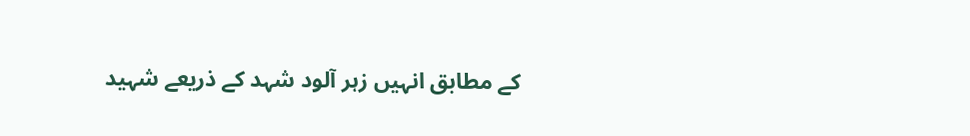کے مطابق انہیں زہر آلود شہد کے ذریعے شہید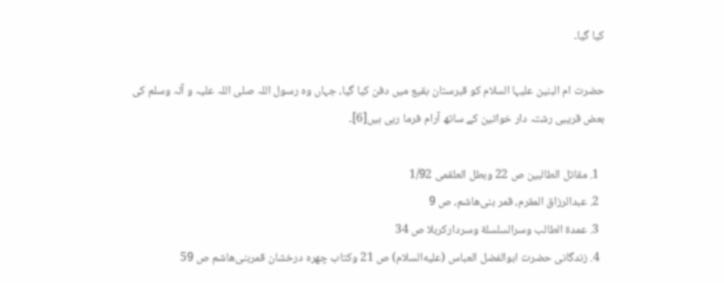کیا گیا۔

حضرت ام البنین علیہا السلام کو قبرستان بقیع میں دفن کیا گیا، جہاں وہ رسول اللہ صلی اللہ علیہ و آلہ وسلم کی بعض قریبی رشتہ دار خواتین کے ساتھ آرام فرما رہی ہیں[6]۔

  1. مقاتل الطالبین ص 22 وبطل العلقمی 1/92
  2. عبدالرزاق المقرم، قمر بنی‌هاشم، ص 9
  3. عمدة الطالب وسرالسلسلة وسردارکربلا ص 34
  4. زندگانی حضرت ابوالفضل العباس (علیه‌السلام) ص 21 وکتاب چهره درخشان قمربنی‌هاشم ص 59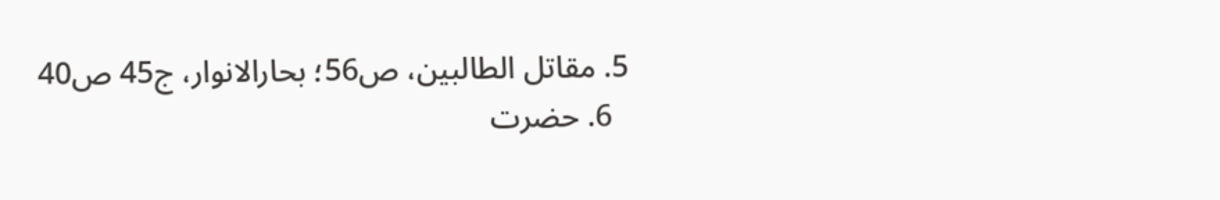5. مقاتل الطالبين، ص56؛ بحارالانوار، ج45 ص40
  6. حضرت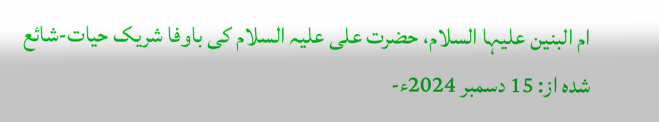ام البنین علیہا السلام، حضرت علی علیہ السلام کی باوفا شریک حیات-شائع شدہ از: 15 دسمبر 2024ء-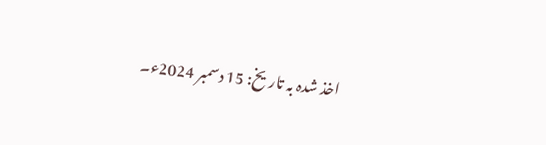اخذ شدہ بہ تاریخ: 15 دسمبر 2024ء۔